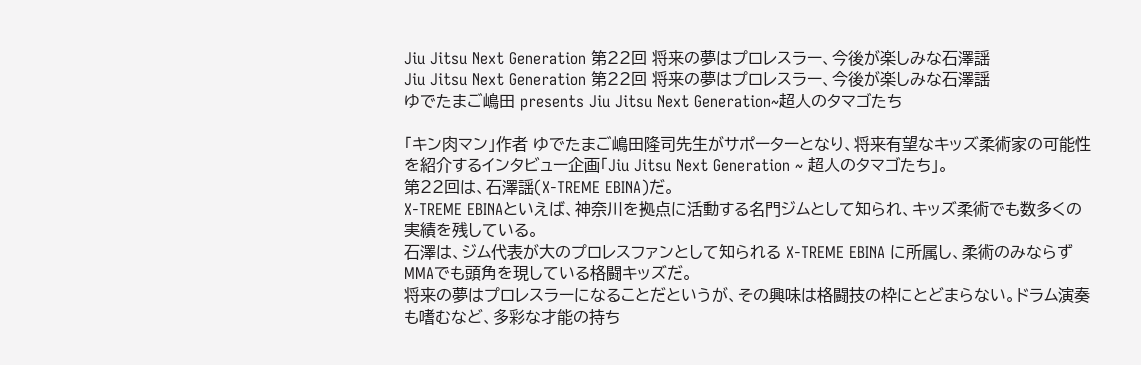Jiu Jitsu Next Generation 第22回 将来の夢はプロレスラー、今後が楽しみな石澤謡
Jiu Jitsu Next Generation 第22回 将来の夢はプロレスラー、今後が楽しみな石澤謡
ゆでたまご嶋田 presents Jiu Jitsu Next Generation~超人のタマゴたち

「キン肉マン」作者 ゆでたまご嶋田隆司先生がサポーターとなり、将来有望なキッズ柔術家の可能性を紹介するインタビュー企画「Jiu Jitsu Next Generation ~ 超人のタマゴたち」。
第22回は、石澤謡(X-TREME EBINA)だ。
X-TREME EBINAといえば、神奈川を拠点に活動する名門ジムとして知られ、キッズ柔術でも数多くの実績を残している。
石澤は、ジム代表が大のプロレスファンとして知られる X-TREME EBINA に所属し、柔術のみならずMMAでも頭角を現している格闘キッズだ。
将来の夢はプロレスラーになることだというが、その興味は格闘技の枠にとどまらない。ドラム演奏も嗜むなど、多彩な才能の持ち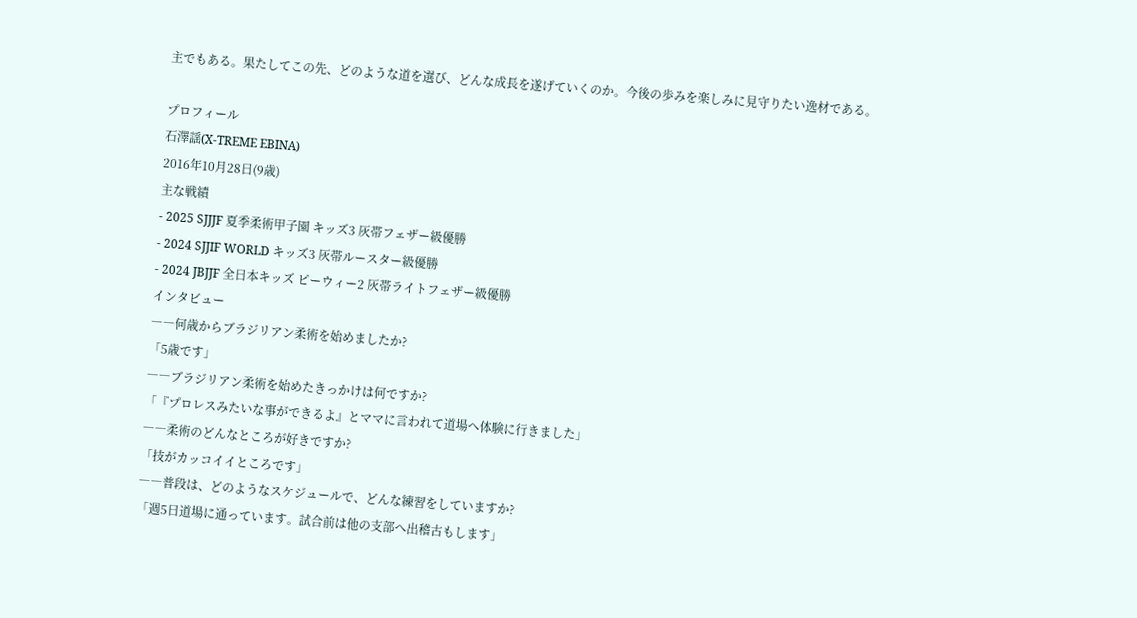主でもある。果たしてこの先、どのような道を選び、どんな成長を遂げていくのか。今後の歩みを楽しみに見守りたい逸材である。

プロフィール
石澤謡(X-TREME EBINA)
2016年10月28日(9歳)
主な戦績
- 2025 SJJJF 夏季柔術甲子園 キッズ3 灰帯フェザー級優勝
- 2024 SJJIF WORLD キッズ3 灰帯ルースター級優勝
- 2024 JBJJF 全日本キッズ ピーウィー2 灰帯ライトフェザー級優勝
インタビュー
――何歳からブラジリアン柔術を始めましたか?
「5歳です」
――ブラジリアン柔術を始めたきっかけは何ですか?
「『プロレスみたいな事ができるよ』とママに言われて道場へ体験に行きました」
――柔術のどんなところが好きですか?
「技がカッコイイところです」
――普段は、どのようなスケジュールで、どんな練習をしていますか?
「週5日道場に通っています。試合前は他の支部へ出稽古もします」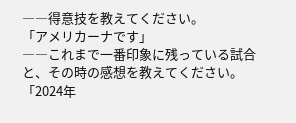――得意技を教えてください。
「アメリカーナです」
――これまで一番印象に残っている試合と、その時の感想を教えてください。
「2024年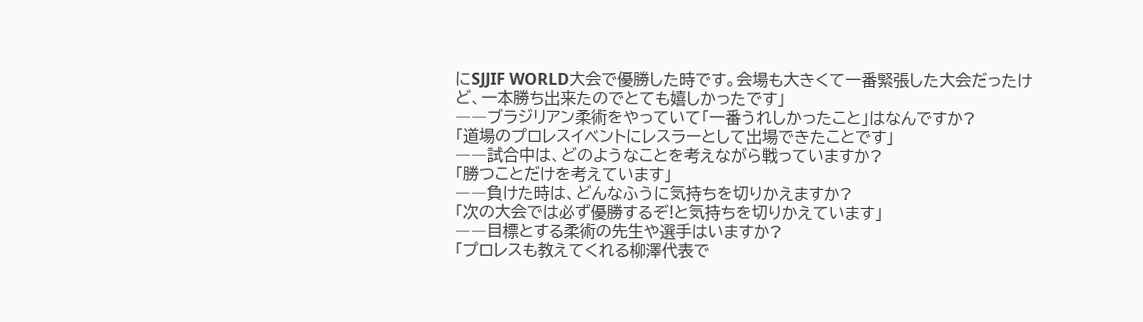にSJJIF WORLD大会で優勝した時です。会場も大きくて一番緊張した大会だったけど、一本勝ち出来たのでとても嬉しかったです」
――ブラジリアン柔術をやっていて「一番うれしかったこと」はなんですか?
「道場のプロレスイベントにレスラーとして出場できたことです」
――試合中は、どのようなことを考えながら戦っていますか?
「勝つことだけを考えています」
――負けた時は、どんなふうに気持ちを切りかえますか?
「次の大会では必ず優勝するぞ!と気持ちを切りかえています」
――目標とする柔術の先生や選手はいますか?
「プロレスも教えてくれる柳澤代表で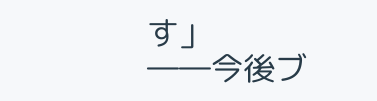す」
――今後ブ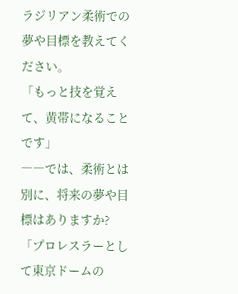ラジリアン柔術での夢や目標を教えてください。
「もっと技を覚えて、黄帯になることです」
――では、柔術とは別に、将来の夢や目標はありますか?
「プロレスラーとして東京ドームの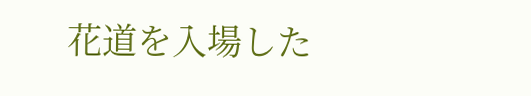花道を入場した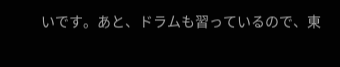いです。あと、ドラムも習っているので、東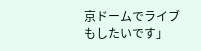京ドームでライブもしたいです」